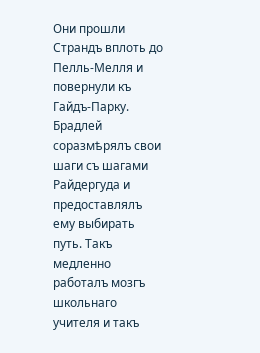Они прошли Страндъ вплоть до Пелль-Мелля и повернули къ Гайдъ-Парку. Брадлей соразмѣрялъ свои шаги съ шагами Райдергуда и предоставлялъ ему выбирать путь. Такъ медленно работалъ мозгъ школьнаго учителя и такъ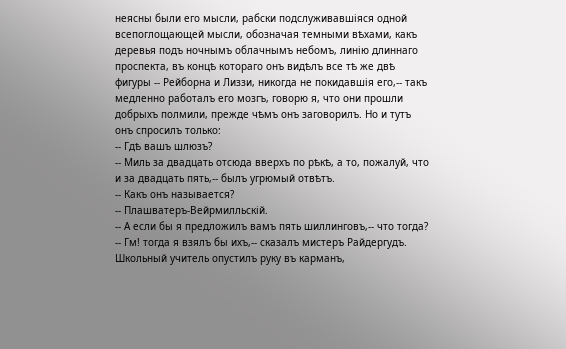неясны были его мысли, рабски подслуживавшіяся одной всепоглощающей мысли, обозначая темными вѣхами, какъ деревья подъ ночнымъ облачнымъ небомъ, линію длиннаго проспекта, въ концѣ котораго онъ видѣлъ все тѣ же двѣ фигуры -- Рейборна и Лиззи, никогда не покидавшія его,-- такъ медленно работалъ его мозгъ, говорю я, что они прошли добрыхъ полмили, прежде чѣмъ онъ заговорилъ. Но и тутъ онъ спросилъ только:
-- Гдѣ вашъ шлюзъ?
-- Миль за двадцать отсюда вверхъ по рѣкѣ, а то, пожалуй, что и за двадцать пять,-- былъ угрюмый отвѣтъ.
-- Какъ онъ называется?
-- Плашватеръ-Вейрмилльскій.
-- А если бы я предложилъ вамъ пять шиллинговъ,-- что тогда?
-- Гм! тогда я взялъ бы ихъ,-- сказалъ мистеръ Райдергудъ.
Школьный учитель опустилъ руку въ карманъ,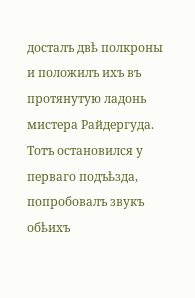досталъ двѣ полкроны и положилъ ихъ въ протянутую ладонь мистера Райдергуда. Тотъ остановился у перваго подъѣзда, попробовалъ звукъ обѣихъ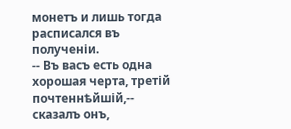монетъ и лишь тогда расписался въ полученіи.
-- Въ васъ есть одна хорошая черта, третій почтеннѣйшій,-- сказалъ онъ,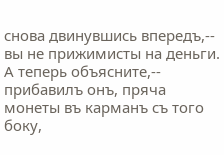снова двинувшись впередъ,-- вы не прижимисты на деньги. А теперь объясните,-- прибавилъ онъ, пряча монеты въ карманъ съ того боку,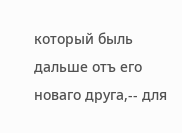который быль дальше отъ его новаго друга,-- для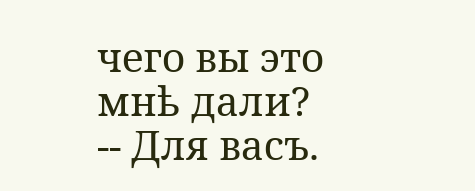чего вы это мнѣ дали?
-- Для васъ.